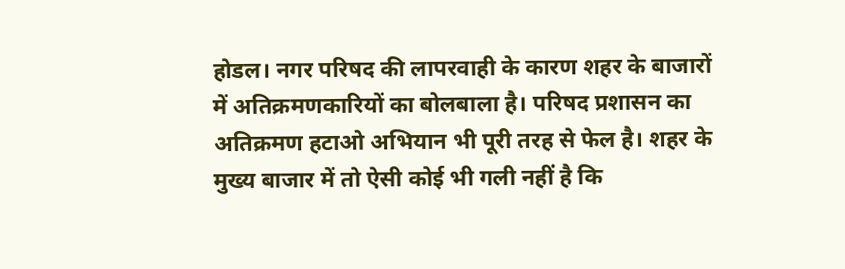होडल। नगर परिषद की लापरवाही के कारण शहर के बाजारों में अतिक्रमणकारियों का बोलबाला है। परिषद प्रशासन का अतिक्रमण हटाओ अभियान भी पूरी तरह से फेल है। शहर के मुख्य बाजार में तो ऐसी कोई भी गली नहीं है कि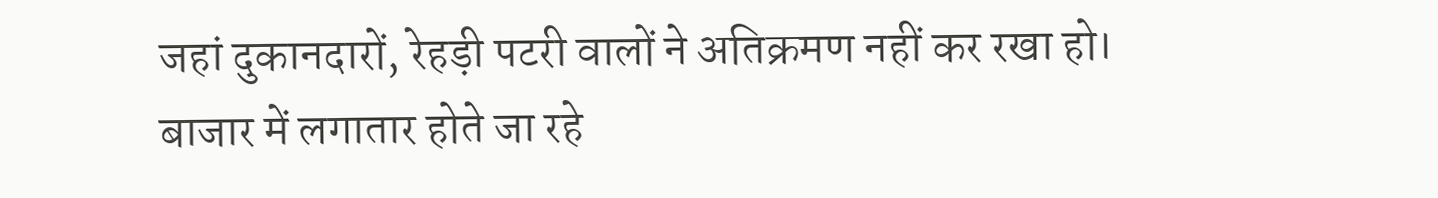जहां दुकानदारों, रेहड़ी पटरी वालों ने अतिक्रमण नहीं कर रखा हो। बाजार में लगातार होते जा रहे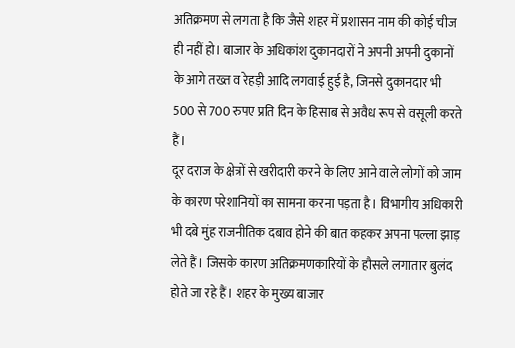अतिक्रमण से लगता है कि जैसे शहर में प्रशासन नाम की कोई चीज ही नहीं हो। बाजार के अधिकांश दुकानदारों ने अपनी अपनी दुकानों के आगे तख्त व रेहड़ी आदि लगवाई हुई है, जिनसे दुकानदार भी 500 से 700 रुपए प्रति दिन के हिसाब से अवैध रूप से वसूली करते हैं।
दूर दराज के क्षेत्रों से खरीदारी करने के लिए आने वाले लोगों को जाम के कारण परेशानियों का सामना करना पड़ता है। विभागीय अधिकारी भी दबे मुंह राजनीतिक दबाव होने की बात कहकर अपना पल्ला झाड़ लेते हैं। जिसके कारण अतिक्रमणकारियों के हौसले लगातार बुलंद होते जा रहे हैं। शहर के मुख्य बाजार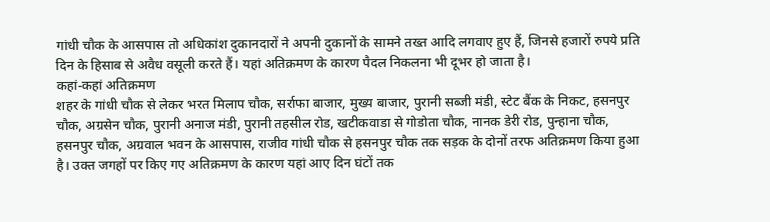गांधी चौक के आसपास तो अधिकांश दुकानदारों ने अपनी दुकानों के सामने तख्त आदि लगवाए हुए हैं, जिनसे हजारों रुपये प्रति दिन के हिसाब से अवैध वसूली करते हैं। यहां अतिक्रमण के कारण पैदल निकलना भी दूभर हो जाता है।
कहां-कहां अतिक्रमण
शहर के गांधी चौक से लेकर भरत मिलाप चौक, सर्राफा बाजार, मुख्य बाजार, पुरानी सब्जी मंडी, स्टेट बैंक के निकट, हसनपुर चौक, अग्रसेन चौक, पुरानी अनाज मंडी, पुरानी तहसील रोड, खटीकवाडा से गोडोता चौक, नानक डेरी रोड, पुन्हाना चौक, हसनपुर चौक, अग्रवाल भवन के आसपास, राजीव गांधी चौक से हसनपुर चौक तक सड़क के दोनों तरफ अतिक्रमण किया हुआ है। उक्त जगहों पर किए गए अतिक्रमण के कारण यहां आए दिन घंटों तक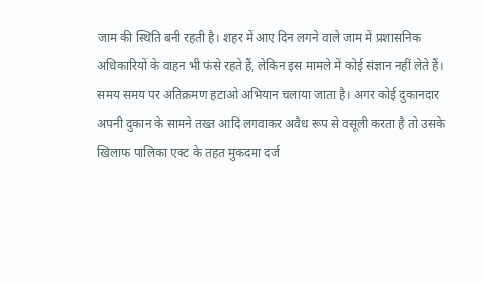जाम की स्थिति बनी रहती है। शहर में आए दिन लगने वाले जाम में प्रशासनिक अधिकारियों के वाहन भी फंसे रहते हैं, लेकिन इस मामले में कोई संज्ञान नहीं लेते हैं।
समय समय पर अतिक्रमण हटाओ अभियान चलाया जाता है। अगर कोई दुकानदार अपनी दुकान के सामने तख्त आदि लगवाकर अवैध रूप से वसूली करता है तो उसके खिलाफ पालिका एक्ट के तहत मुकदमा दर्ज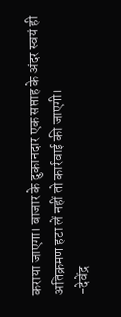कराया जाएगा। बाजार के दुकानदार एक सप्ताह के अंदर स्वयं ही अतिक्रमण हटा लें नहीं तो कार्रवाई की जाएगी।
-देवेंद्र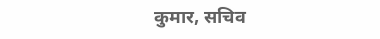कुमार, सचिव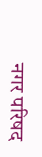नगर परिषद